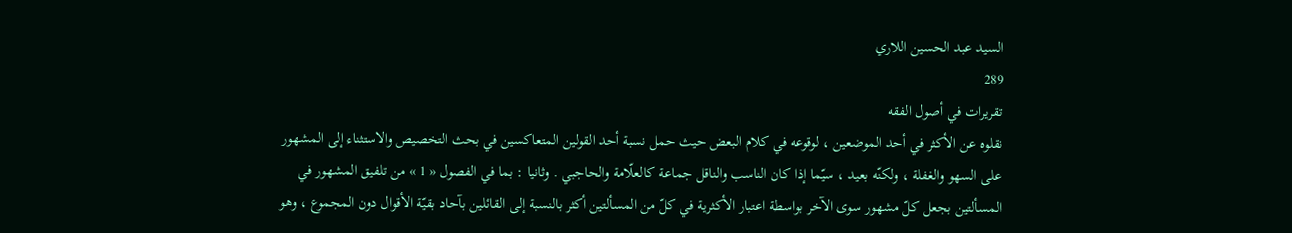السيد عبد الحسين اللاري
289
تقريرات في أصول الفقه
نقلوه عن الأكثر في أحد الموضعين ، لوقوعه في كلام البعض حيث حمل نسبة أحد القولين المتعاكسين في بحث التخصيص والاستثناء إلى المشهور على السهو والغفلة ، ولكنّه بعيد ، سيّما إذا كان الناسب والناقل جماعة كالعلّامة والحاجبي . وثانيا : بما في الفصول « 1 » من تلفيق المشهور في المسألتين بجعل كلّ مشهور سوى الآخر بواسطة اعتبار الأكثرية في كلّ من المسألتين أكثر بالنسبة إلى القائلين بآحاد بقيّة الأقوال دون المجموع ، وهو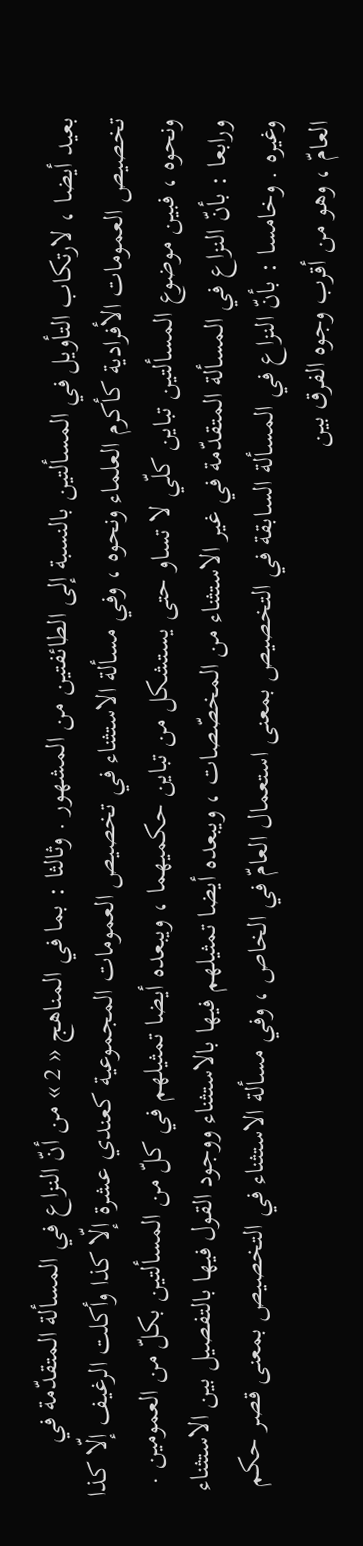بعيد أيضا ، لارتكاب التأويل في المسألتين بالنسبة إلى الطائفتين من المشهور . وثالثا : بما في المناهج « 2 » من أنّ النزاع في المسألة المتقدّمة في تخصيص العمومات الأفرادية كأكرم العلماء ونحوه ، وفي مسألة الاستثناء في تخصيص العمومات المجموعية كعندي عشرة إلّا كذا وأكلت الرغيف إلّا كذا ونحوه ، فبين موضوع المسألتين تباين كلّي لا تساو حتى يستشكل من تباين حكميهما ، ويبعده أيضا تمثيلهم في كلّ من المسألتين بكلّ من العمومين . ورابعا : بأنّ النزاع في المسألة المتقدّمة في غير الاستثناء من المخصّصات ، ويبعده أيضا تمثيلهم فيها بالاستثناء ووجود القول فيها بالتفصيل بين الاستثناء وغيره . وخامسا : بأنّ النزاع في المسألة السابقة في التخصيص بمعنى استعمال العامّ في الخاص ، وفي مسألة الاستثناء في التخصيص بمعنى قصر حكم العامّ ، وهو من أقرب وجوه الفرق بين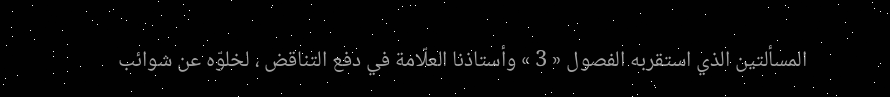المسألتين الذي استقربه الفصول « 3 » وأستاذنا العلّامة في دفع التناقض ، لخلوّه عن شوائب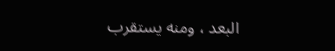البعد ، ومنه يستقرب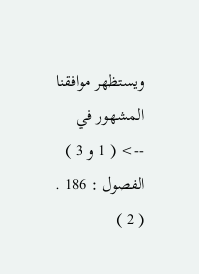ويستظهر موافقنا المشهور في
--> ( 1 و 3 ) الفصول : 186 . ( 2 )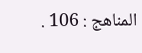المناهج : 106 .